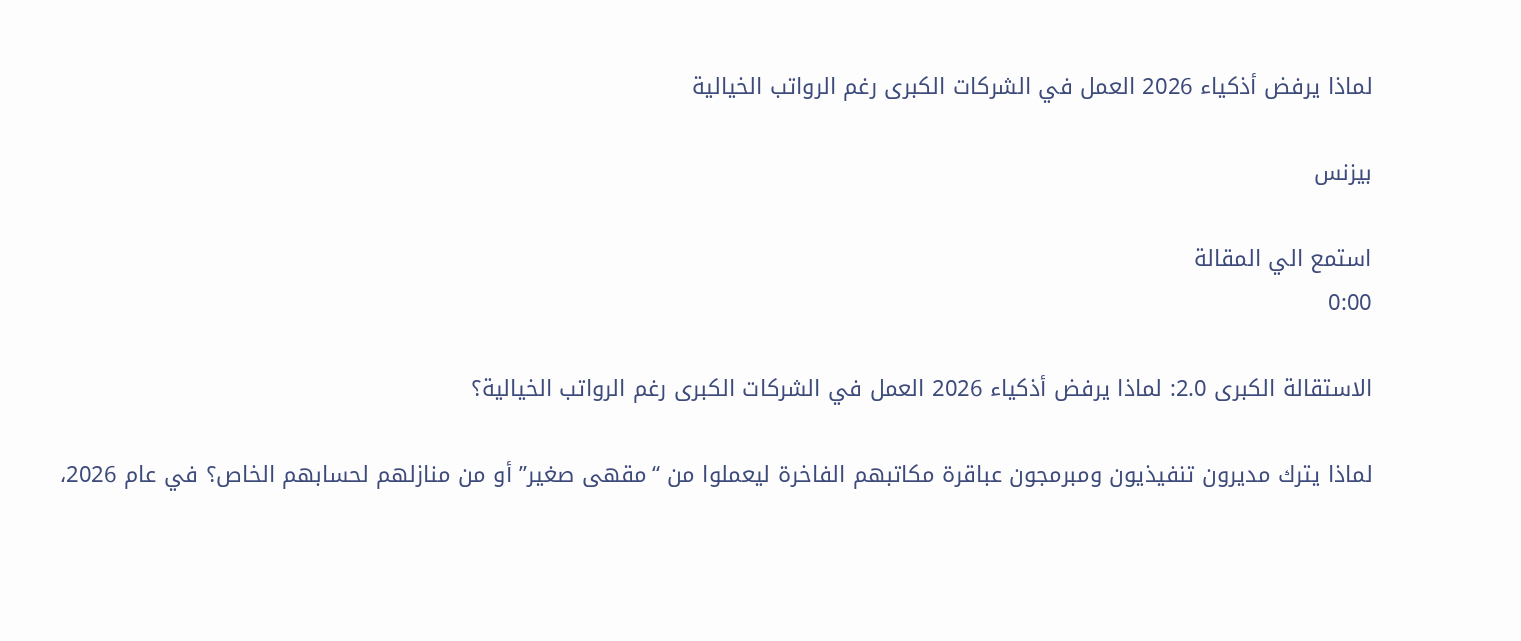لماذا يرفض أذكياء 2026 العمل في الشركات الكبرى رغم الرواتب الخيالية

بيزنس

استمع الي المقالة
0:00

الاستقالة الكبرى 2.0: لماذا يرفض أذكياء 2026 العمل في الشركات الكبرى رغم الرواتب الخيالية؟

لماذا يترك مديرون تنفيذيون ومبرمجون عباقرة مكاتبهم الفاخرة ليعملوا من “مقهى صغير” أو من منازلهم لحسابهم الخاص؟ في عام 2026،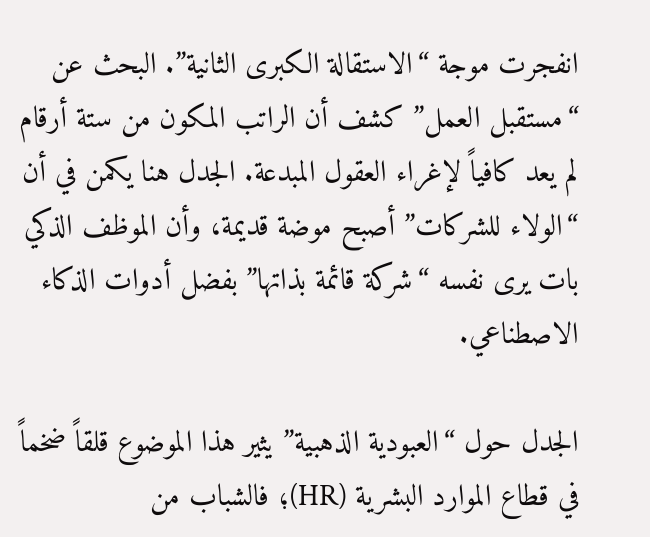انفجرت موجة “الاستقالة الكبرى الثانية”. البحث عن “مستقبل العمل” كشف أن الراتب المكون من ستة أرقام لم يعد كافياً لإغراء العقول المبدعة. الجدل هنا يكمن في أن “الولاء للشركات” أصبح موضة قديمة، وأن الموظف الذكي بات يرى نفسه “شركة قائمة بذاتها” بفضل أدوات الذكاء الاصطناعي.

الجدل حول “العبودية الذهبية” يثير هذا الموضوع قلقاً ضخماً في قطاع الموارد البشرية (HR)؛ فالشباب من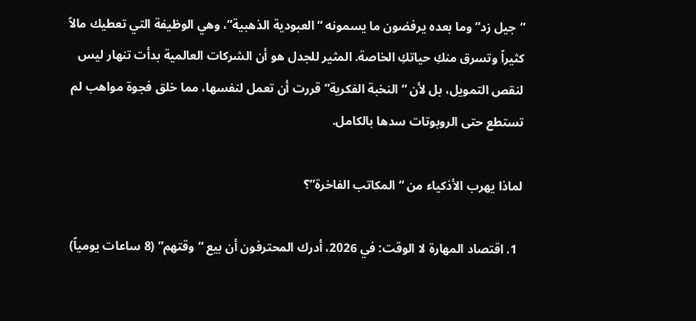“جيل زد” وما بعده يرفضون ما يسمونه “العبودية الذهبية”، وهي الوظيفة التي تعطيك مالاً كثيراً وتسرق منكِ حياتكِ الخاصة. المثير للجدل هو أن الشركات العالمية بدأت تنهار ليس لنقص التمويل، بل لأن “النخبة الفكرية” قررت أن تعمل لنفسها، مما خلق فجوة مواهب لم تستطع حتى الروبوتات سدها بالكامل.

لماذا يهرب الأذكياء من “المكاتب الفاخرة”؟

  1. اقتصاد المهارة لا الوقت: في 2026، أدرك المحترفون أن بيع “وقتهم” (8 ساعات يومياً)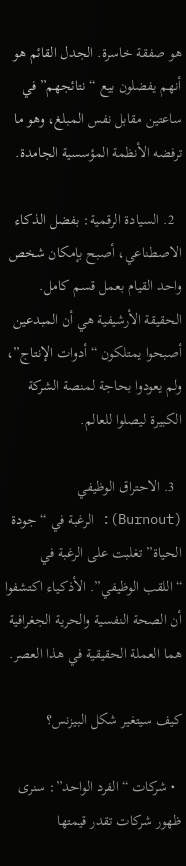هو صفقة خاسرة. الجدل القائم هو أنهم يفضلون بيع “نتائجهم” في ساعتين مقابل نفس المبلغ، وهو ما ترفضه الأنظمة المؤسسية الجامدة.

  2. السيادة الرقمية: بفضل الذكاء الاصطناعي، أصبح بإمكان شخص واحد القيام بعمل قسم كامل. الحقيقة الأرشيفية هي أن المبدعين أصبحوا يمتلكون “أدوات الإنتاج”، ولم يعودوا بحاجة لمنصة الشركة الكبيرة ليصلوا للعالم.

  3. الاحتراق الوظيفي (Burnout): الرغبة في “جودة الحياة” تغلبت على الرغبة في “اللقب الوظيفي”. الأذكياء اكتشفوا أن الصحة النفسية والحرية الجغرافية هما العملة الحقيقية في هذا العصر.

كيف سيتغير شكل البيزنس؟

  • شركات “الفرد الواحد”: سنرى ظهور شركات تقدر قيمتها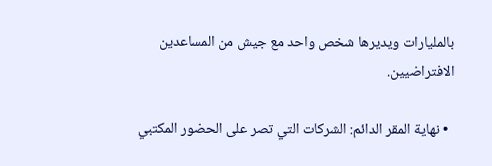بالمليارات ويديرها شخص واحد مع جيش من المساعدين الافتراضيين.

  • نهاية المقر الدائم: الشركات التي تصر على الحضور المكتبي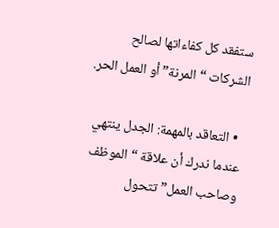ستفقد كل كفاءاتها لصالح الشركات “المرنة” أو العمل الحر.

  • التعاقد بالمهمة: الجدل ينتهي عندما ندرك أن علاقة “الموظف وصاحب العمل” تتحول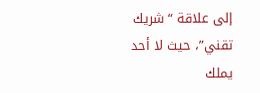إلى علاقة “شريك تقني”، حيث لا أحد يملك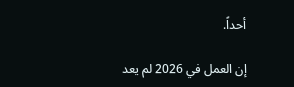أحداً.

إن العمل في 2026 لم يعد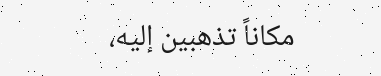مكاناً تذهبين إليه،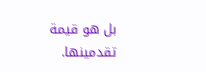بل هو قيمة تقدمينها.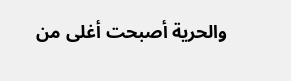والحرية أصبحت أغلى من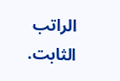الراتب الثابت.